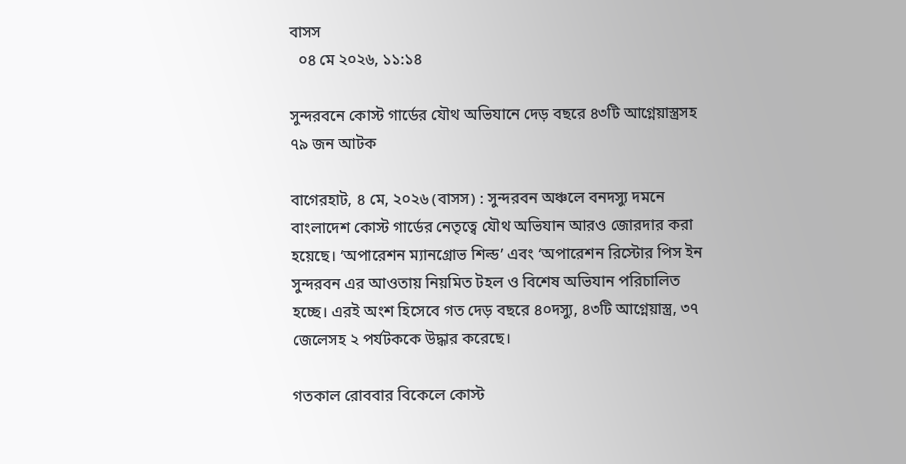বাসস
  ০৪ মে ২০২৬, ১১:১৪

সুন্দরবনে কোস্ট গার্ডের যৌথ অভিযানে দেড় বছরে ৪৩টি আগ্নেয়াস্ত্রসহ ৭৯ জন আটক

বাগেরহাট, ৪ মে, ২০২৬ (বাসস) : সুন্দরবন অঞ্চলে বনদস্যু দমনে বাংলাদেশ কোস্ট গার্ডের নেতৃত্বে যৌথ অভিযান আরও জোরদার করা হয়েছে। ‘অপারেশন ম্যানগ্রোভ শিল্ড’ এবং ‘অপারেশন রিস্টোর পিস ইন সুন্দরবন এর আওতায় নিয়মিত টহল ও বিশেষ অভিযান পরিচালিত হচ্ছে। এরই অংশ হিসেবে গত দেড় বছরে ৪০দস্যু, ৪৩টি আগ্নেয়াস্ত্র, ৩৭ জেলেসহ ২ পর্যটককে উদ্ধার করেছে।

গতকাল রোববার বিকেলে কোস্ট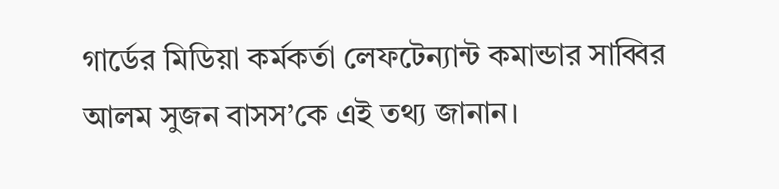গার্ডের মিডিয়া কর্মকর্তা লেফটেন্যান্ট কমান্ডার সাব্বির আলম সুজন বাসস’কে এই তথ্য জানান।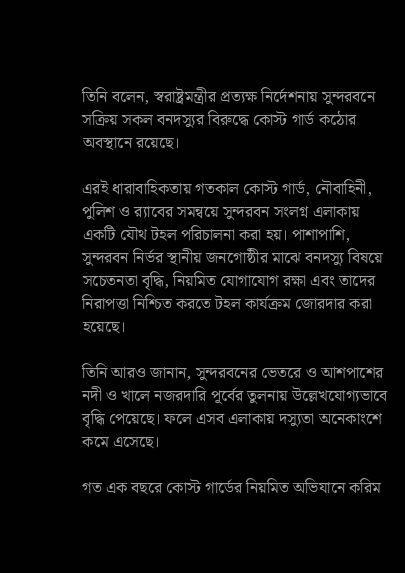তিনি বলেন, স্বরাষ্ট্রমন্ত্রীর প্রত্যক্ষ নির্দেশনায় সুন্দরবনে সক্রিয় সকল বনদস্যুর বিরুদ্ধে কোস্ট গার্ড কঠোর অবস্থানে রয়েছে।

এরই ধারাবাহিকতায় গতকাল কোস্ট গার্ড, নৌবাহিনী, পুলিশ ও র‌্যাবের সমন্বয়ে সুন্দরবন সংলগ্ন এলাকায় একটি যৌথ টহল পরিচালনা করা হয়। পাশাপাশি, সুন্দরবন নির্ভর স্থানীয় জনগোষ্ঠীর মাঝে বনদস্যু বিষয়ে সচেতনতা বৃদ্ধি, নিয়মিত যোগাযোগ রক্ষা এবং তাদের নিরাপত্তা নিশ্চিত করতে টহল কার্যক্রম জোরদার করা হয়েছে।

তিনি আরও জানান, সুন্দরবনের ভেতরে ও আশপাশের নদী ও খালে নজরদারি পূর্বের তুলনায় উল্লেখযোগ্যভাবে বৃদ্ধি পেয়েছে। ফলে এসব এলাকায় দস্যুতা অনেকাংশে কমে এসেছে।

গত এক বছরে কোস্ট গার্ডের নিয়মিত অভিযানে করিম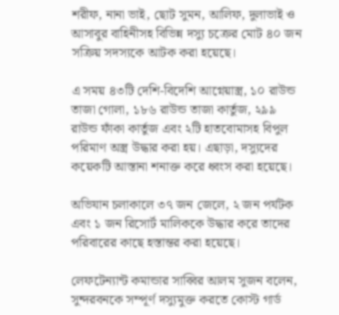শরীফ, নানা ভাই, ছোট সুমন, আলিফ, দুলাভাই ও আসাবুর বাহিনীসহ বিভিন্ন দস্যু চক্রের মোট ৪০ জন সক্রিয় সদস্যকে আটক করা হয়েছে।

এ সময় ৪৩টি দেশি-বিদেশি আগ্নেয়াস্ত্র, ১০ রাউন্ড তাজা গোলা, ১৮৬ রাউন্ড তাজা কার্তুজ, ২৯৯ রাউন্ড ফাঁকা কার্তুজ এবং ২টি হাতবোমাসহ বিপুল পরিমাণ অস্ত্র উদ্ধার করা হয়। এছাড়া, দস্যুদের কয়েকটি আস্তানা শনাক্ত করে ধ্বংস করা হয়েছে।

অভিযান চলাকালে ৩৭ জন জেলে, ২ জন পর্যটক এবং ১ জন রিসোর্ট মালিককে উদ্ধার করে তাদের পরিবারের কাছে হস্তান্তর করা হয়েছে।

লেফটেন্যান্ট কমান্ডার সাব্বির আলম সুজন বলেন, সুন্দরবনকে সম্পূর্ণ দস্যুমুক্ত করতে কোস্ট গার্ড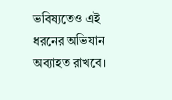ভবিষ্যতেও এই ধরনের অভিযান অব্যাহত রাখবে।